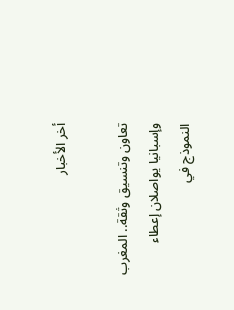أخر الأخبار

تعاون وتنسيق وثقة.. المغرب وإسبانيا يواصلان إعطاء النموذج في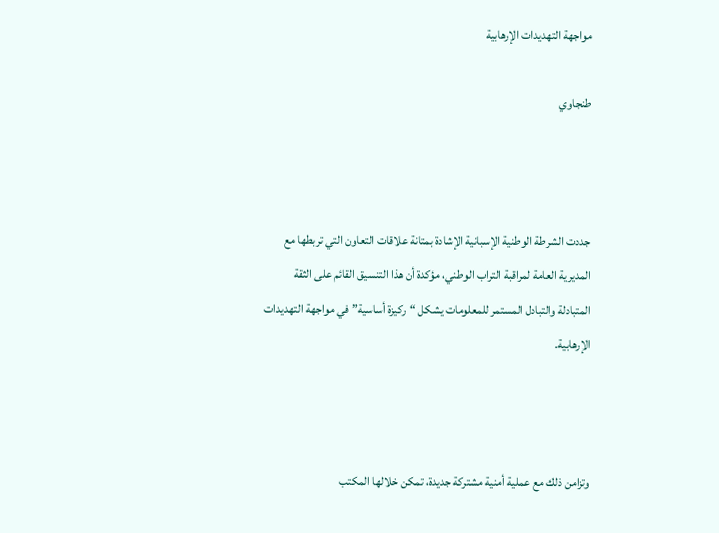مواجهة التهديدات الإرهابية

طنجاوي



جددت الشرطة الوطنية الإسبانية الإشادة بمتانة علاقات التعاون التي تربطها مع المديرية العامة لمراقبة التراب الوطني، مؤكدة أن هذا التنسيق القائم على الثقة المتبادلة والتبادل المستمر للمعلومات يشكل “ركيزة أساسية” في مواجهة التهديدات الإرهابية.



وتزامن ذلك مع عملية أمنية مشتركة جديدة، تمكن خلالها المكتب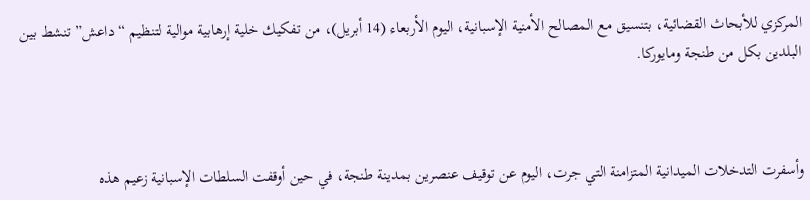المركزي للأبحاث القضائية، بتنسيق مع المصالح الأمنية الإسبانية، اليوم الأربعاء (14 أبريل)، من تفكيك خلية إرهابية موالية لتنظيم “داعش” تنشط بين البلدين بكل من طنجة ومايوركا.



وأسفرت التدخلات الميدانية المتزامنة التي جرت، اليوم عن توقيف عنصرين بمدينة طنجة، في حين أوقفت السلطات الإسبانية زعيم هذه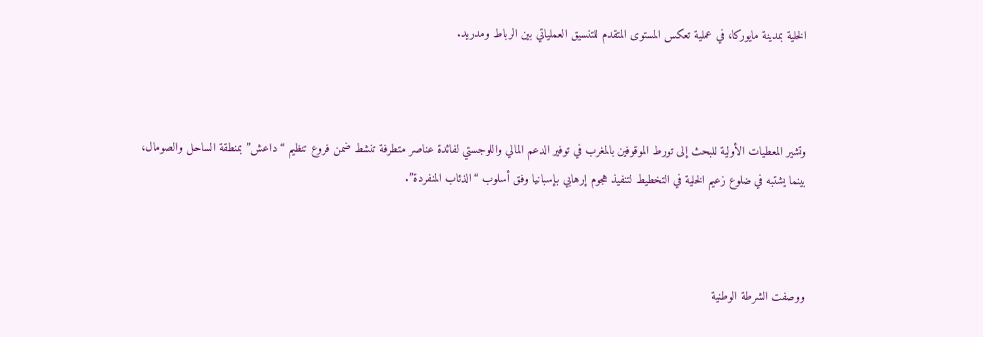الخلية بمدينة مايوركا، في عملية تعكس المستوى المتقدم للتنسيق العملياتي بين الرباط ومدريد.



وتشير المعطيات الأولية للبحث إلى تورط الموقوفين بالمغرب في توفير الدعم المالي واللوجستي لفائدة عناصر متطرفة تنشط ضمن فروع تنظيم “داعش” بمنطقة الساحل والصومال، بينما يشتبه في ضلوع زعيم الخلية في التخطيط لتنفيذ هجوم إرهابي بإسبانيا وفق أسلوب “الذئاب المنفردة”.



ووصفت الشرطة الوطنية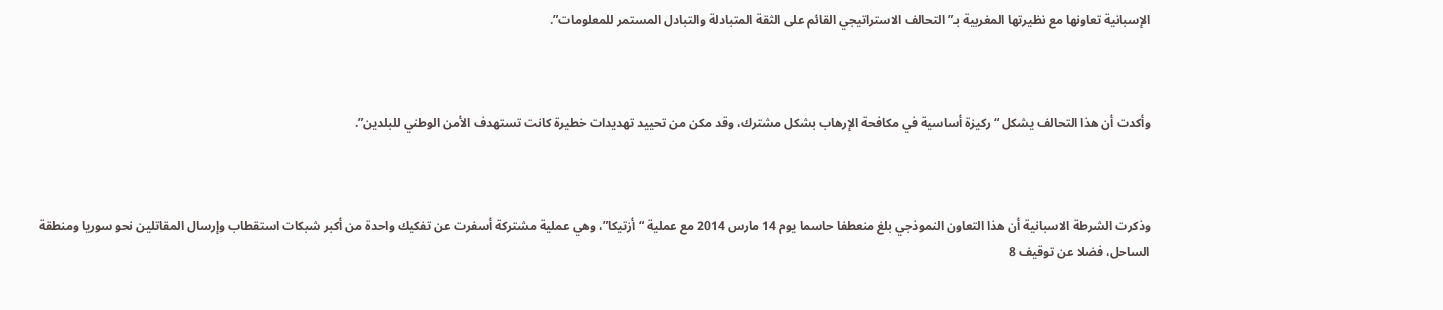الإسبانية تعاونها مع نظيرتها المغربية بـ”التحالف الاستراتيجي القائم على الثقة المتبادلة والتبادل المستمر للمعلومات”.



وأكدت أن هذا التحالف يشكل “ركيزة أساسية في مكافحة الإرهاب بشكل مشترك، وقد مكن من تحييد تهديدات خطيرة كانت تستهدف الأمن الوطني للبلدين”.



وذكرت الشرطة الاسبانية أن هذا التعاون النموذجي بلغ منعطفا حاسما يوم 14 مارس 2014 مع عملية “أزتيكا”، وهي عملية مشتركة أسفرت عن تفكيك واحدة من أكبر شبكات استقطاب وإرسال المقاتلين نحو سوريا ومنطقة الساحل، فضلا عن توقيف 8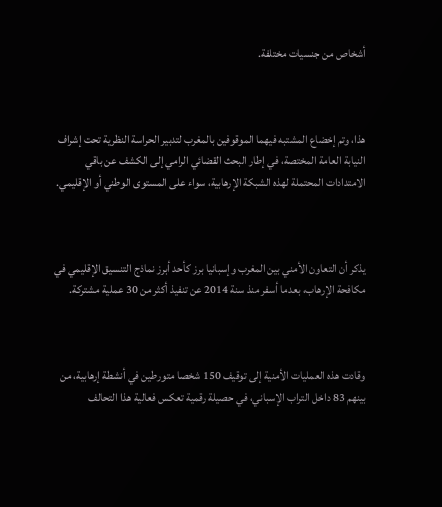أشخاص من جنسيات مختلفة.



هذا، وتم إخضاع المشتبه فيهما الموقوفين بالمغرب لتدبير الحراسة النظرية تحت إشراف النيابة العامة المختصة، في إطار البحث القضائي الرامي إلى الكشف عن باقي الامتدادات المحتملة لهذه الشبكة الإرهابية، سواء على المستوى الوطني أو الإقليمي.



يذكر أن التعاون الأمني بين المغرب وإسبانيا برز كأحد أبرز نماذج التنسيق الإقليمي في مكافحة الإرهاب، بعدما أسفر منذ سنة 2014 عن تنفيذ أكثر من 30 عملية مشتركة.



وقادت هذه العمليات الأمنية إلى توقيف 150 شخصا متورطين في أنشطة إرهابية، من بينهم 83 داخل التراب الإسباني، في حصيلة رقمية تعكس فعالية هذا التحالف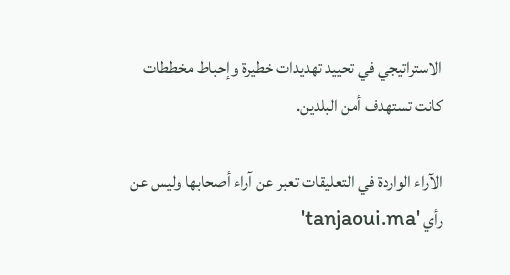الاستراتيجي في تحييد تهديدات خطيرة وإحباط مخططات كانت تستهدف أمن البلدين.

الآراء الواردة في التعليقات تعبر عن آراء أصحابها وليس عن رأي 'tanjaoui.ma'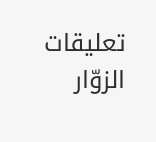تعليقات الزوّار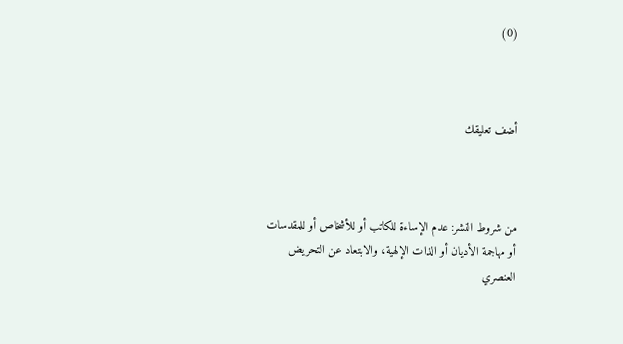(0)



أضف تعليقك



من شروط النشر: عدم الإساءة للكاتب أو للأشخاص أو للمقدسات أو مهاجمة الأديان أو الذات الإلهية، والابتعاد عن التحريض العنصري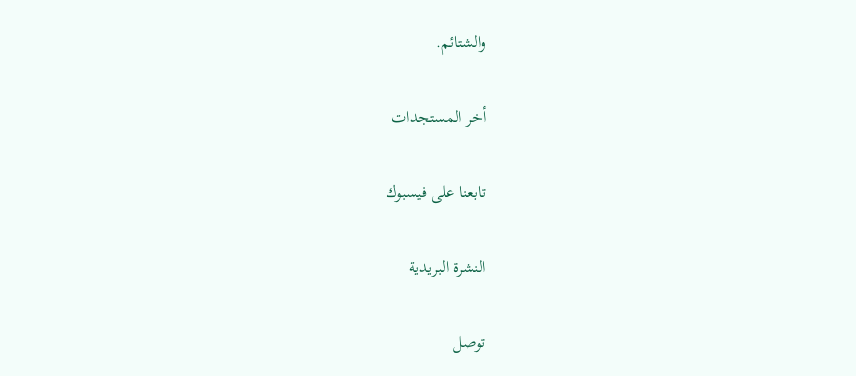والشتائم.

أخر المستجدات

تابعنا على فيسبوك

النشرة البريدية

توصل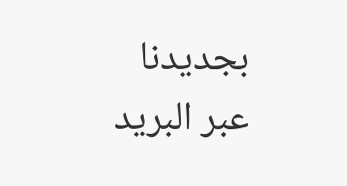بجديدنا عبر البريد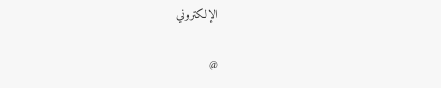الإلكتروني

@